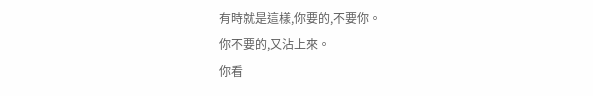有時就是這樣,你要的,不要你。
你不要的,又沾上來。
你看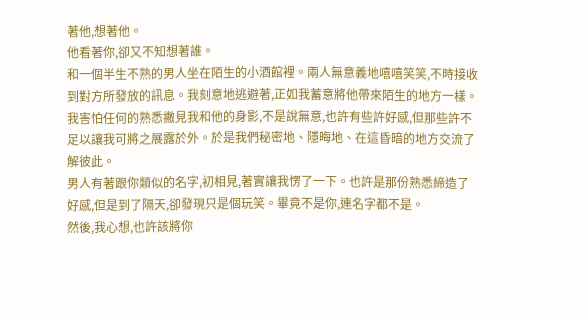著他,想著他。
他看著你,卻又不知想著誰。
和一個半生不熟的男人坐在陌生的小酒館裡。兩人無意義地嘻嘻笑笑,不時接收到對方所發放的訊息。我刻意地逃避著,正如我蓄意將他帶來陌生的地方一樣。我害怕任何的熟悉撇見我和他的身影,不是說無意,也許有些許好感,但那些許不足以讓我可將之展露於外。於是我們秘密地、隱晦地、在這昏暗的地方交流了解彼此。
男人有著跟你類似的名字,初相見,著實讓我愣了一下。也許是那份熟悉締造了好感,但是到了隔天,卻發現只是個玩笑。畢竟不是你,連名字都不是。
然後,我心想,也許該將你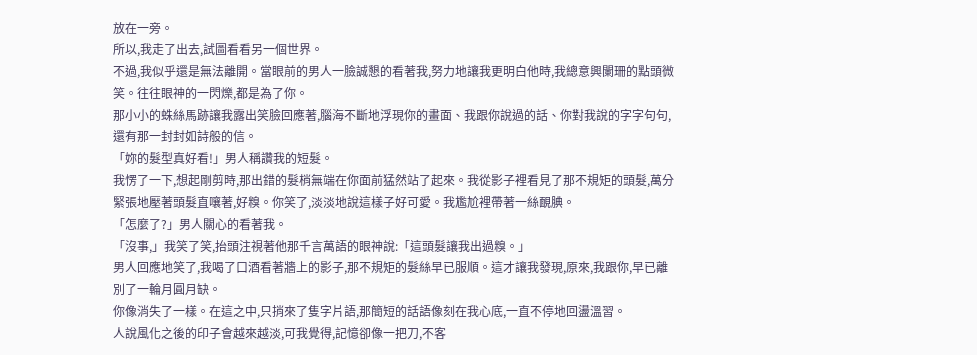放在一旁。
所以,我走了出去,試圖看看另一個世界。
不過,我似乎還是無法離開。當眼前的男人一臉誠懇的看著我,努力地讓我更明白他時,我總意興闌珊的點頭微笑。往往眼神的一閃爍,都是為了你。
那小小的蛛絲馬跡讓我露出笑臉回應著,腦海不斷地浮現你的畫面、我跟你說過的話、你對我說的字字句句,還有那一封封如詩般的信。
「妳的髮型真好看!」男人稱讚我的短髮。
我愣了一下,想起剛剪時,那出錯的髮梢無端在你面前猛然站了起來。我從影子裡看見了那不規矩的頭髮,萬分緊張地壓著頭髮直嚷著,好糗。你笑了,淡淡地說這樣子好可愛。我尷尬裡帶著一絲靦腆。
「怎麼了?」男人關心的看著我。
「沒事,」我笑了笑,抬頭注視著他那千言萬語的眼神說:「這頭髮讓我出過糗。」
男人回應地笑了,我喝了口酒看著牆上的影子,那不規矩的髮絲早已服順。這才讓我發現,原來,我跟你,早已離別了一輪月圓月缺。
你像消失了一樣。在這之中,只捎來了隻字片語,那簡短的話語像刻在我心底,一直不停地回盪溫習。
人說風化之後的印子會越來越淡,可我覺得,記憶卻像一把刀,不客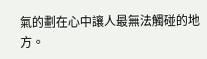氣的劃在心中讓人最無法觸碰的地方。